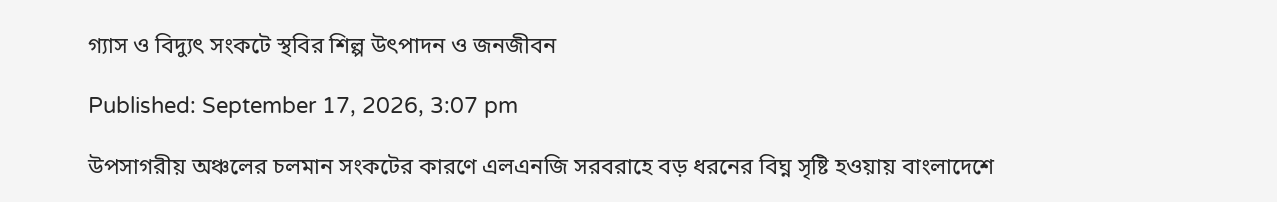গ্যাস ও বিদ্যুৎ সংকটে স্থবির শিল্প উৎপাদন ও জনজীবন

Published: September 17, 2026, 3:07 pm

উপসাগরীয় অঞ্চলের চলমান সংকটের কারণে এলএনজি সরবরাহে বড় ধরনের বিঘ্ন সৃষ্টি হওয়ায় বাংলাদেশে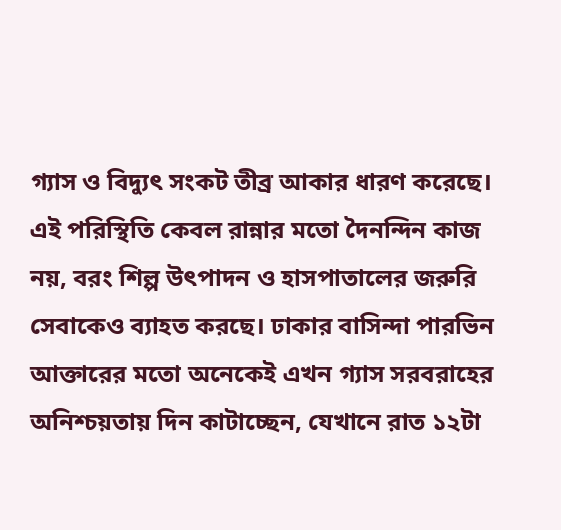গ্যাস ও বিদ্যুৎ সংকট তীব্র আকার ধারণ করেছে। এই পরিস্থিতি কেবল রান্নার মতো দৈনন্দিন কাজ নয়, বরং শিল্প উৎপাদন ও হাসপাতালের জরুরি সেবাকেও ব্যাহত করছে। ঢাকার বাসিন্দা পারভিন আক্তারের মতো অনেকেই এখন গ্যাস সরবরাহের অনিশ্চয়তায় দিন কাটাচ্ছেন, যেখানে রাত ১২টা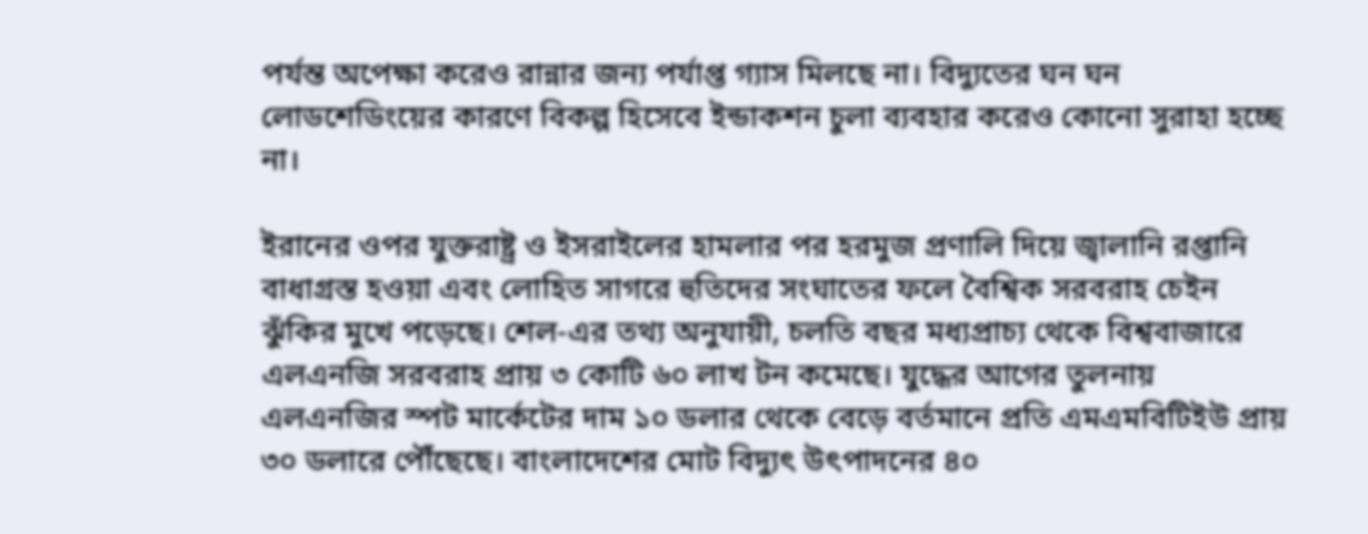পর্যন্ত অপেক্ষা করেও রান্নার জন্য পর্যাপ্ত গ্যাস মিলছে না। বিদ্যুতের ঘন ঘন লোডশেডিংয়ের কারণে বিকল্প হিসেবে ইন্ডাকশন চুলা ব্যবহার করেও কোনো সুরাহা হচ্ছে না।

ইরানের ওপর যুক্তরাষ্ট্র ও ইসরাইলের হামলার পর হরমুজ প্রণালি দিয়ে জ্বালানি রপ্তানি বাধাগ্রস্ত হওয়া এবং লোহিত সাগরে হুতিদের সংঘাতের ফলে বৈশ্বিক সরবরাহ চেইন ঝুঁকির মুখে পড়েছে। শেল-এর তথ্য অনুযায়ী, চলতি বছর মধ্যপ্রাচ্য থেকে বিশ্ববাজারে এলএনজি সরবরাহ প্রায় ৩ কোটি ৬০ লাখ টন কমেছে। যুদ্ধের আগের তুলনায় এলএনজির স্পট মার্কেটের দাম ১০ ডলার থেকে বেড়ে বর্তমানে প্রতি এমএমবিটিইউ প্রায় ৩০ ডলারে পৌঁছেছে। বাংলাদেশের মোট বিদ্যুৎ উৎপাদনের ৪০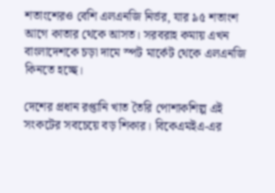শতাংশেরও বেশি এলএনজি নির্ভর, যার ৯৫ শতাংশ আগে কাতার থেকে আসত। সরবরাহ কমায় এখন বাংলাদেশকে চড়া দামে স্পট মার্কেট থেকে এলএনজি কিনতে হচ্ছে।

দেশের প্রধান রপ্তানি খাত তৈরি পোশাকশিল্প এই সংকটের সবচেয়ে বড় শিকার। বিকেএমইএ-এর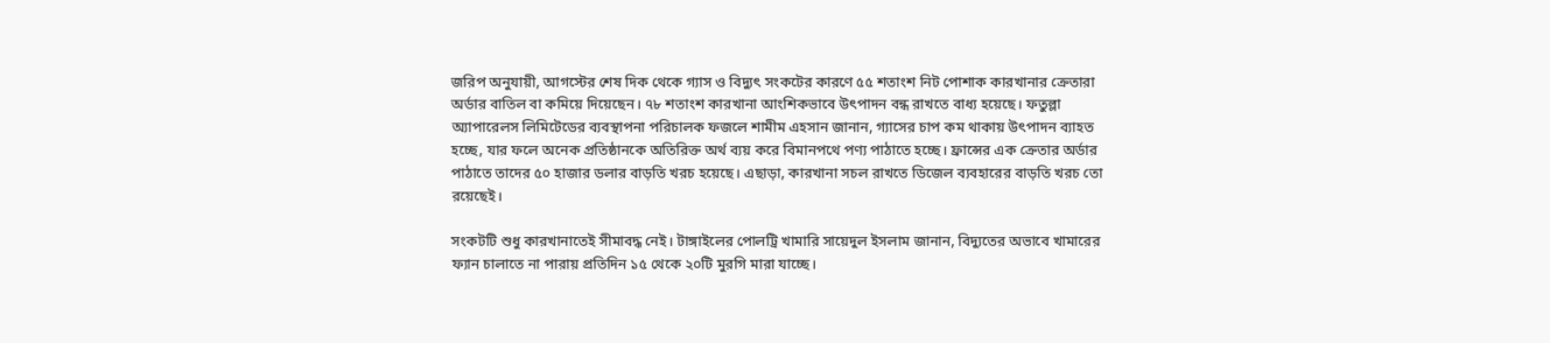জরিপ অনুযায়ী, আগস্টের শেষ দিক থেকে গ্যাস ও বিদ্যুৎ সংকটের কারণে ৫৫ শতাংশ নিট পোশাক কারখানার ক্রেতারা অর্ডার বাতিল বা কমিয়ে দিয়েছেন। ৭৮ শতাংশ কারখানা আংশিকভাবে উৎপাদন বন্ধ রাখতে বাধ্য হয়েছে। ফতুল্লা অ্যাপারেলস লিমিটেডের ব্যবস্থাপনা পরিচালক ফজলে শামীম এহসান জানান, গ্যাসের চাপ কম থাকায় উৎপাদন ব্যাহত হচ্ছে, যার ফলে অনেক প্রতিষ্ঠানকে অতিরিক্ত অর্থ ব্যয় করে বিমানপথে পণ্য পাঠাতে হচ্ছে। ফ্রান্সের এক ক্রেতার অর্ডার পাঠাতে তাদের ৫০ হাজার ডলার বাড়তি খরচ হয়েছে। এছাড়া, কারখানা সচল রাখতে ডিজেল ব্যবহারের বাড়তি খরচ তো রয়েছেই।

সংকটটি শুধু কারখানাতেই সীমাবদ্ধ নেই। টাঙ্গাইলের পোলট্রি খামারি সায়েদুল ইসলাম জানান, বিদ্যুতের অভাবে খামারের ফ্যান চালাতে না পারায় প্রতিদিন ১৫ থেকে ২০টি মুরগি মারা যাচ্ছে।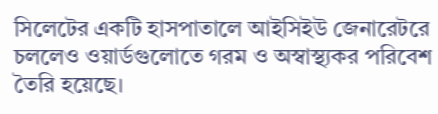সিলেটের একটি হাসপাতালে আইসিইউ জেনারেটরে চললেও ওয়ার্ডগুলোতে গরম ও অস্বাস্থ্যকর পরিবেশ তৈরি হয়েছে।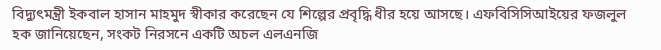বিদ্যুৎমন্ত্রী ইকবাল হাসান মাহমুদ স্বীকার করেছেন যে শিল্পের প্রবৃদ্ধি ধীর হয়ে আসছে। এফবিসিসিআইয়ের ফজলুল হক জানিয়েছেন, সংকট নিরসনে একটি অচল এলএনজি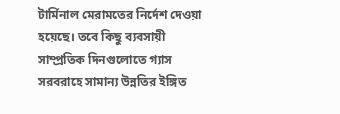টার্মিনাল মেরামতের নির্দেশ দেওয়া হয়েছে। তবে কিছু ব্যবসায়ী সাম্প্রতিক দিনগুলোতে গ্যাস সরবরাহে সামান্য উন্নতির ইঙ্গিত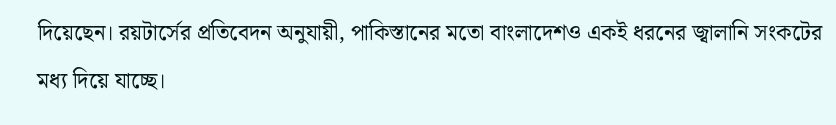দিয়েছেন। রয়টার্সের প্রতিবেদন অনুযায়ী, পাকিস্তানের মতো বাংলাদেশও একই ধরনের জ্বালানি সংকটের মধ্য দিয়ে যাচ্ছে।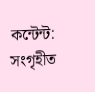কন্টেন্ট: সংগৃহীত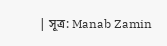| সূত্র: Manab Zamin